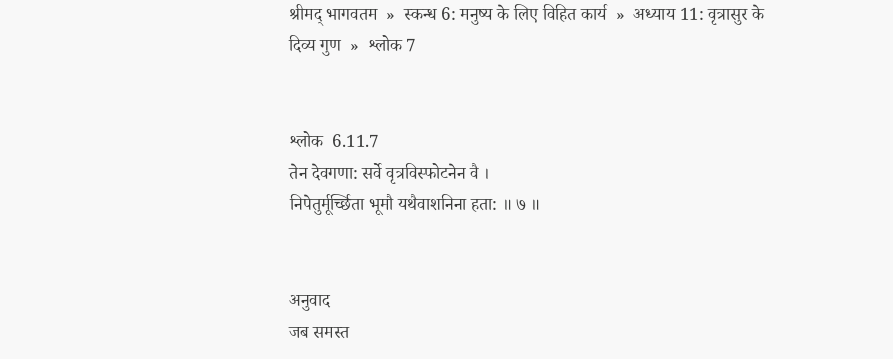श्रीमद् भागवतम  »  स्कन्ध 6: मनुष्य के लिए विहित कार्य  »  अध्याय 11: वृत्रासुर के दिव्य गुण  »  श्लोक 7


श्लोक  6.11.7
तेन देवगणा: सर्वे वृत्रविस्फोटनेन वै ।
निपेतुर्मूर्च्छिता भूमौ यथैवाशनिना हता: ॥ ७ ॥


अनुवाद
जब समस्त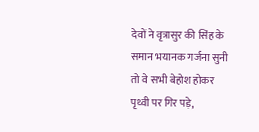देवों ने वृत्रासुर की सिंह के समान भयानक गर्जना सुनी तो वे सभी बेहोश होकर पृथ्वी पर गिर पड़े,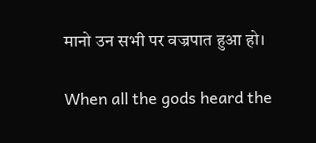मानो उन सभी पर वज्रपात हुआ हो।

When all the gods heard the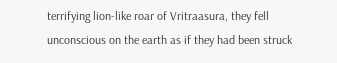terrifying lion-like roar of Vritraasura, they fell unconscious on the earth as if they had been struck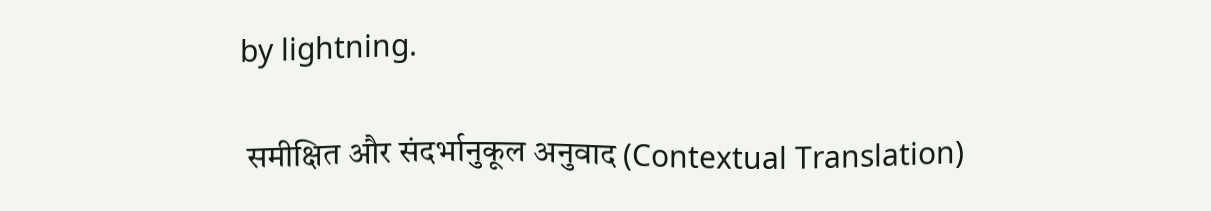by lightning.

 समीक्षित और संदर्भानुकूल अनुवाद (Contextual Translation)